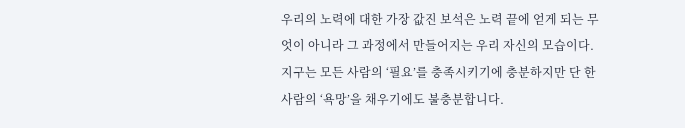우리의 노력에 대한 가장 값진 보석은 노력 끝에 얻게 되는 무엇이 아니라 그 과정에서 만들어지는 우리 자신의 모습이다.
지구는 모든 사람의 ‘필요’를 충족시키기에 충분하지만 단 한사람의 ‘욕망’을 채우기에도 불충분합니다.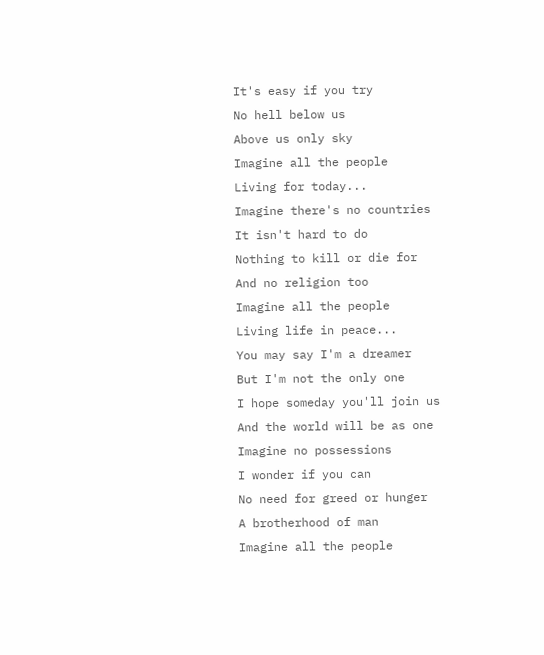It's easy if you try
No hell below us
Above us only sky
Imagine all the people
Living for today...
Imagine there's no countries
It isn't hard to do
Nothing to kill or die for
And no religion too
Imagine all the people
Living life in peace...
You may say I'm a dreamer
But I'm not the only one
I hope someday you'll join us
And the world will be as one
Imagine no possessions
I wonder if you can
No need for greed or hunger
A brotherhood of man
Imagine all the people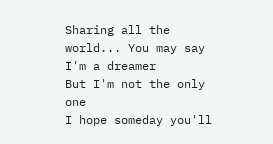Sharing all the world... You may say I'm a dreamer
But I'm not the only one
I hope someday you'll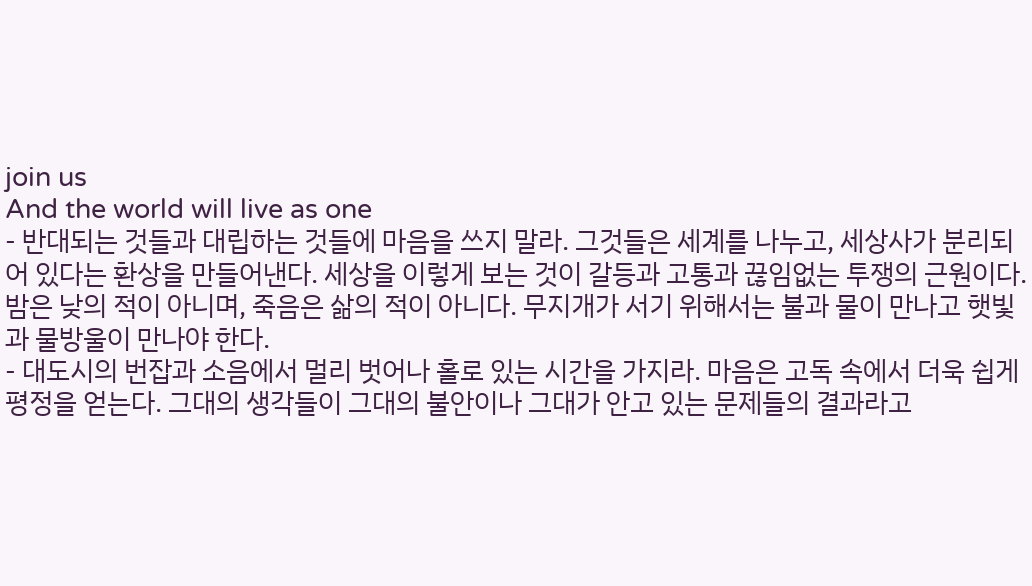join us
And the world will live as one
- 반대되는 것들과 대립하는 것들에 마음을 쓰지 말라. 그것들은 세계를 나누고, 세상사가 분리되어 있다는 환상을 만들어낸다. 세상을 이렇게 보는 것이 갈등과 고통과 끊임없는 투쟁의 근원이다. 밤은 낮의 적이 아니며, 죽음은 삶의 적이 아니다. 무지개가 서기 위해서는 불과 물이 만나고 햇빛과 물방울이 만나야 한다.
- 대도시의 번잡과 소음에서 멀리 벗어나 홀로 있는 시간을 가지라. 마음은 고독 속에서 더욱 쉽게 평정을 얻는다. 그대의 생각들이 그대의 불안이나 그대가 안고 있는 문제들의 결과라고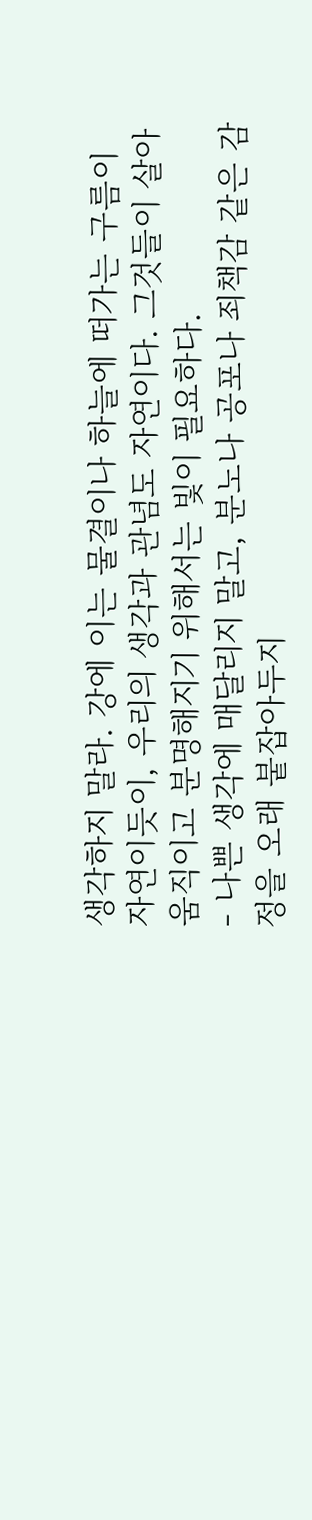생각하지 말라. 강에 이는 물결이나 하늘에 떠가는 구름이 자연이듯이, 우리의 생각과 관념도 자연이다. 그것들이 살아 움직이고 분명해지기 위해서는 빛이 필요하다.
- 나쁜 생각에 매달리지 말고, 분노나 공포나 죄책감 같은 감정을 오래 붙잡아두지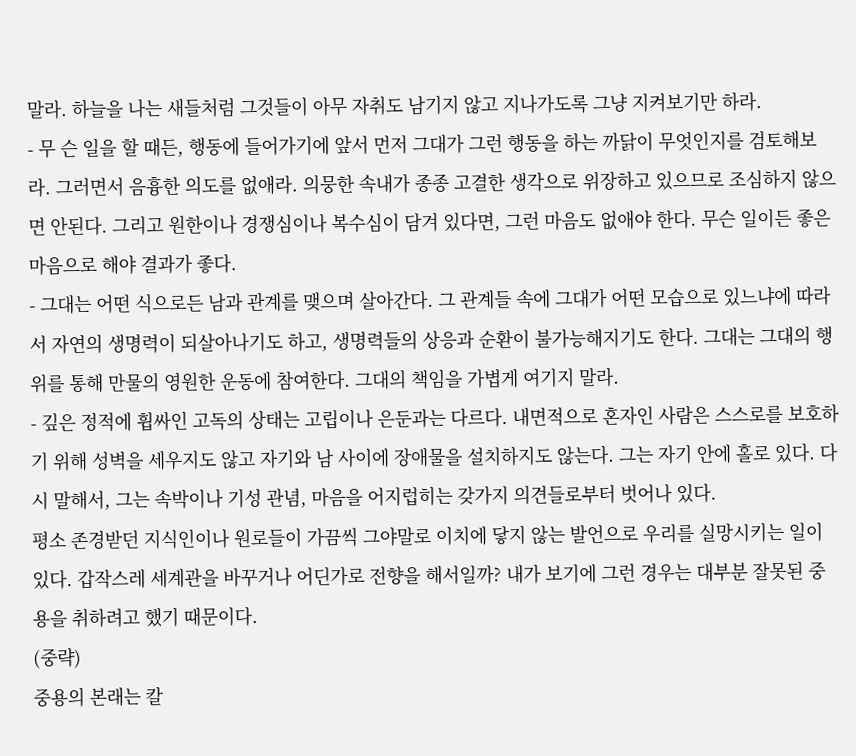말라. 하늘을 나는 새들처럼 그것들이 아무 자취도 남기지 않고 지나가도록 그냥 지켜보기만 하라.
- 무 슨 일을 할 때든, 행동에 들어가기에 앞서 먼저 그대가 그런 행동을 하는 까닭이 무엇인지를 검토해보라. 그러면서 음흉한 의도를 없애라. 의뭉한 속내가 종종 고결한 생각으로 위장하고 있으므로 조심하지 않으면 안된다. 그리고 원한이나 경쟁심이나 복수심이 담겨 있다면, 그런 마음도 없애야 한다. 무슨 일이든 좋은 마음으로 해야 결과가 좋다.
- 그대는 어떤 식으로든 남과 관계를 맺으며 살아간다. 그 관계들 속에 그대가 어떤 모습으로 있느냐에 따라서 자연의 생명력이 되살아나기도 하고, 생명력들의 상응과 순환이 불가능해지기도 한다. 그대는 그대의 행위를 통해 만물의 영원한 운동에 참여한다. 그대의 책임을 가볍게 여기지 말라.
- 깊은 정적에 휩싸인 고독의 상태는 고립이나 은둔과는 다르다. 내면적으로 혼자인 사람은 스스로를 보호하기 위해 성벽을 세우지도 않고 자기와 남 사이에 장애물을 설치하지도 않는다. 그는 자기 안에 홀로 있다. 다시 말해서, 그는 속박이나 기성 관념, 마음을 어지럽히는 갖가지 의견들로부터 벗어나 있다.
평소 존경받던 지식인이나 원로들이 가끔씩 그야말로 이치에 닿지 않는 발언으로 우리를 실망시키는 일이 있다. 갑작스레 세계관을 바꾸거나 어딘가로 전향을 해서일까? 내가 보기에 그런 경우는 대부분 잘못된 중용을 취하려고 했기 때문이다.
(중략)
중용의 본래는 칼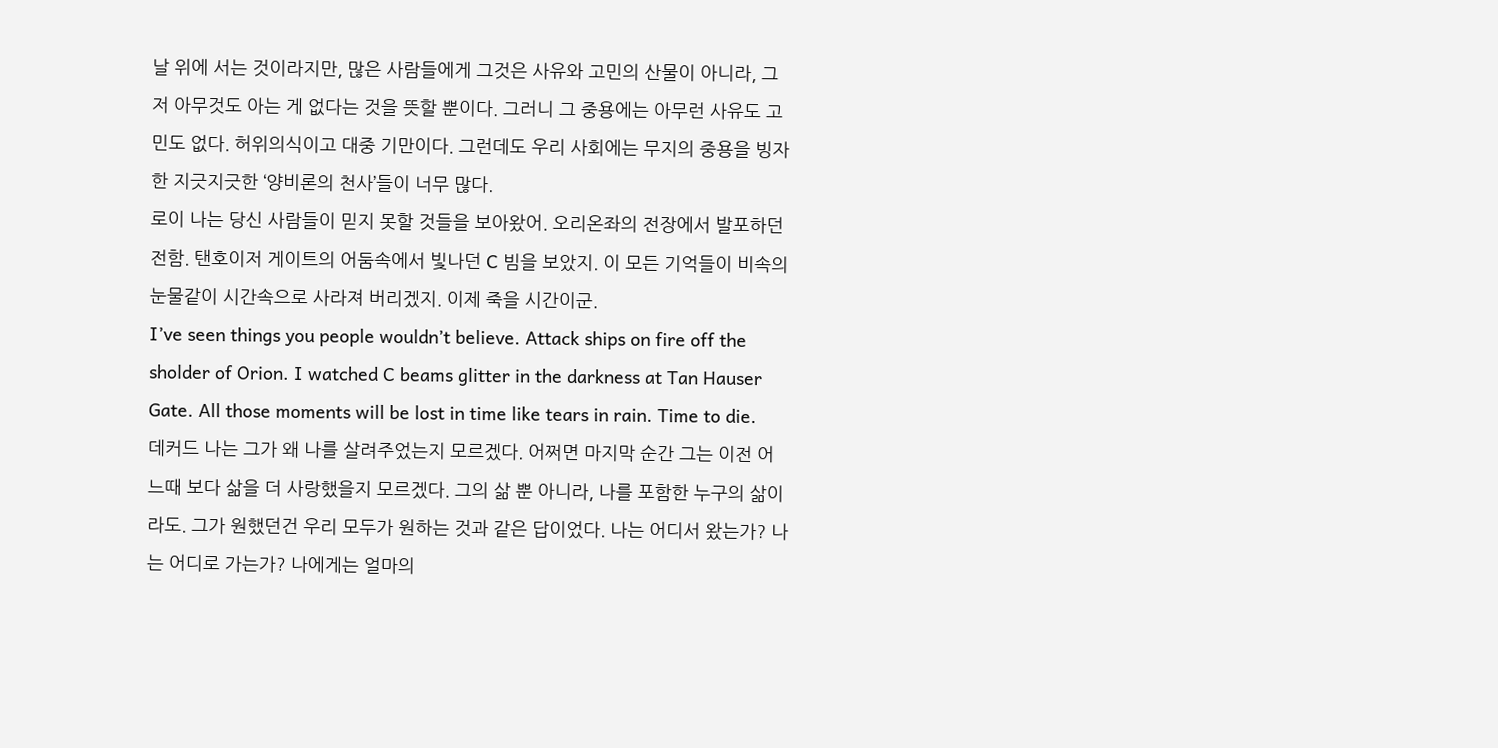날 위에 서는 것이라지만, 많은 사람들에게 그것은 사유와 고민의 산물이 아니라, 그저 아무것도 아는 게 없다는 것을 뜻할 뿐이다. 그러니 그 중용에는 아무런 사유도 고민도 없다. 허위의식이고 대중 기만이다. 그런데도 우리 사회에는 무지의 중용을 빙자한 지긋지긋한 ‘양비론의 천사’들이 너무 많다.
로이 나는 당신 사람들이 믿지 못할 것들을 보아왔어. 오리온좌의 전장에서 발포하던 전함. 탠호이저 게이트의 어둠속에서 빛나던 C 빔을 보았지. 이 모든 기억들이 비속의 눈물같이 시간속으로 사라져 버리겠지. 이제 죽을 시간이군.
I’ve seen things you people wouldn’t believe. Attack ships on fire off the sholder of Orion. I watched C beams glitter in the darkness at Tan Hauser Gate. All those moments will be lost in time like tears in rain. Time to die.
데커드 나는 그가 왜 나를 살려주었는지 모르겠다. 어쩌면 마지막 순간 그는 이전 어느때 보다 삶을 더 사랑했을지 모르겠다. 그의 삶 뿐 아니라, 나를 포함한 누구의 삶이라도. 그가 원했던건 우리 모두가 원하는 것과 같은 답이었다. 나는 어디서 왔는가? 나는 어디로 가는가? 나에게는 얼마의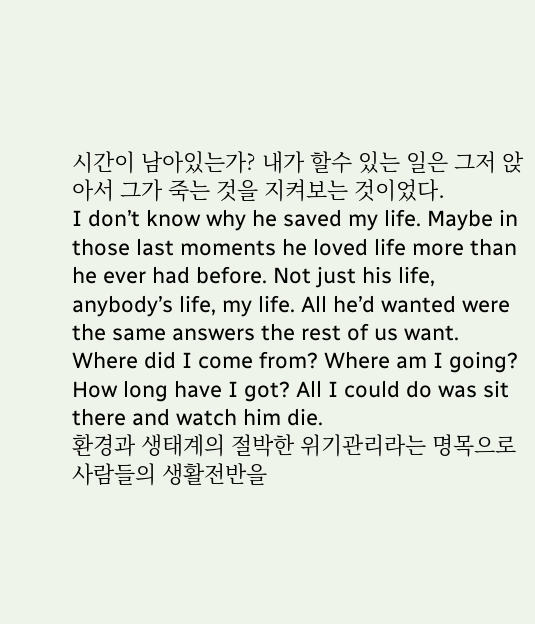시간이 남아있는가? 내가 할수 있는 일은 그저 앉아서 그가 죽는 것을 지켜보는 것이었다.
I don’t know why he saved my life. Maybe in those last moments he loved life more than he ever had before. Not just his life, anybody’s life, my life. All he’d wanted were the same answers the rest of us want. Where did I come from? Where am I going? How long have I got? All I could do was sit there and watch him die.
환경과 생태계의 절박한 위기관리라는 명목으로 사람들의 생활전반을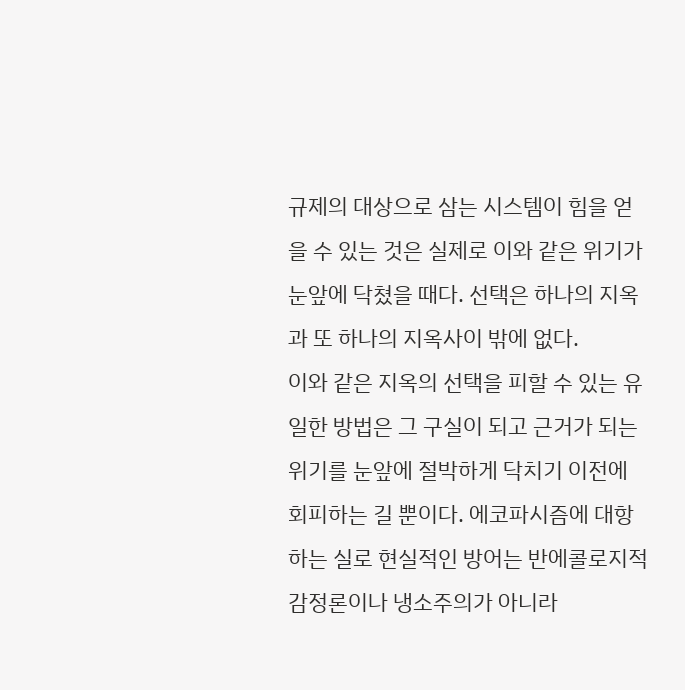규제의 대상으로 삼는 시스템이 힘을 얻을 수 있는 것은 실제로 이와 같은 위기가 눈앞에 닥쳤을 때다. 선택은 하나의 지옥과 또 하나의 지옥사이 밖에 없다.
이와 같은 지옥의 선택을 피할 수 있는 유일한 방법은 그 구실이 되고 근거가 되는 위기를 눈앞에 절박하게 닥치기 이전에 회피하는 길 뿐이다. 에코파시즘에 대항하는 실로 현실적인 방어는 반에콜로지적 감정론이나 냉소주의가 아니라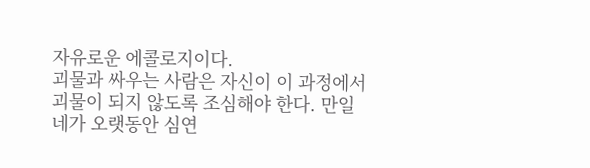자유로운 에콜로지이다.
괴물과 싸우는 사람은 자신이 이 과정에서 괴물이 되지 않도록 조심해야 한다. 만일 네가 오랫동안 심연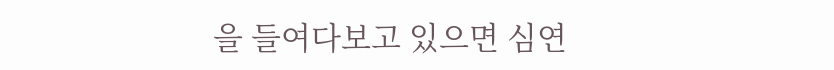을 들여다보고 있으면 심연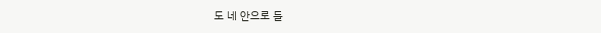도 네 안으로 들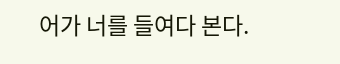어가 너를 들여다 본다.